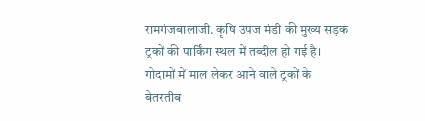रामगंजबालाजी. कृषि उपज मंडी की मुख्य सड़क ट्रकों की पार्किंग स्थल में तब्दील हो गई है। गोदामों में माल लेकर आने वाले ट्रकों के बेतरतीब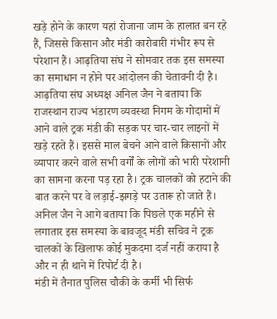खड़े होने के कारण यहां रोजाना जाम के हालात बन रहे हैं, जिससे किसान और मंडी कारोबारी गंभीर रूप से परेशान हैं। आढ़तिया संघ ने सोमवार तक इस समस्या का समाधान न होने पर आंदोलन की चेतावनी दी है।
आढ़तिया संघ अध्यक्ष अनिल जैन ने बताया कि राजस्थान राज्य भंडारण व्यवस्था निगम के गोदामों में आने वाले ट्रक मंडी की सड़क पर चार-चार लाइनों में खड़े रहते हैं। इससे माल बेचने आने वाले किसानों और व्यापार करने वाले सभी वर्गों के लोगों को भारी परेशानी का सामना करना पड़ रहा है। ट्रक चालकों को हटाने की बात करने पर वे लड़ाई-झगड़े पर उतारू हो जाते हैं। अनिल जैन ने आगे बताया कि पिछले एक महीने से लगातार इस समस्या के बावजूद मंडी सचिव ने ट्रक चालकों के खिलाफ कोई मुकदमा दर्ज नहीं कराया है और न ही थाने में रिपोर्ट दी है।
मंडी में तैनात पुलिस चौकी के कर्मी भी सिर्फ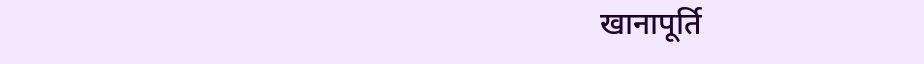खानापूर्ति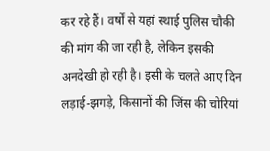कर रहे हैं। वर्षों से यहां स्थाई पुलिस चौकी की मांग की जा रही है, लेकिन इसकी अनदेखी हो रही है। इसी के चलते आए दिन लड़ाई-झगड़े, किसानों की जिंस की चोरियां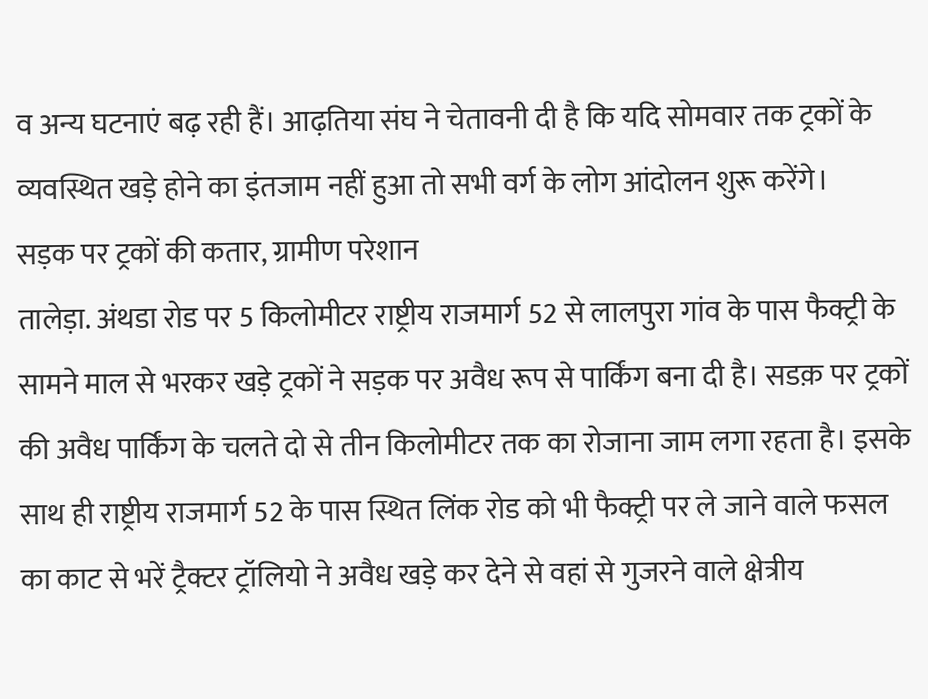व अन्य घटनाएं बढ़ रही हैं। आढ़तिया संघ ने चेतावनी दी है कि यदि सोमवार तक ट्रकों के व्यवस्थित खड़े होने का इंतजाम नहीं हुआ तो सभी वर्ग के लोग आंदोलन शुरू करेंगे।
सड़क पर ट्रकों की कतार, ग्रामीण परेशान
तालेड़ा. अंथडा रोड पर 5 किलोमीटर राष्ट्रीय राजमार्ग 52 से लालपुरा गांव के पास फैक्ट्री के सामने माल से भरकर खड़े ट्रकों ने सड़क पर अवैध रूप से पार्किंग बना दी है। सडक़ पर ट्रकों की अवैध पार्किंग के चलते दो से तीन किलोमीटर तक का रोजाना जाम लगा रहता है। इसके साथ ही राष्ट्रीय राजमार्ग 52 के पास स्थित लिंक रोड को भी फैक्ट्री पर ले जाने वाले फसल का काट से भरें ट्रैक्टर ट्रॉलियो ने अवैध खड़े कर देने से वहां से गुजरने वाले क्षेत्रीय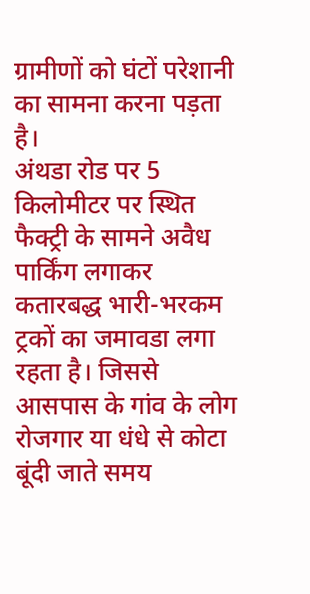ग्रामीणों को घंटों परेशानी का सामना करना पड़ता है।
अंथडा रोड पर 5 किलोमीटर पर स्थित फैक्ट्री के सामने अवैध पार्किंग लगाकर कतारबद्ध भारी-भरकम ट्रकों का जमावडा लगा रहता है। जिससे आसपास के गांव के लोग रोजगार या धंधे से कोटा बूंदी जाते समय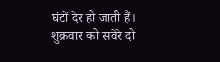घंटों देर हो जाती हैं। शुक्रवार को सवेरे दो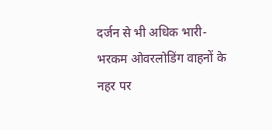दर्जन से भी अधिक भारी-भरकम ओवरलोडिंग वाहनों के नहर पर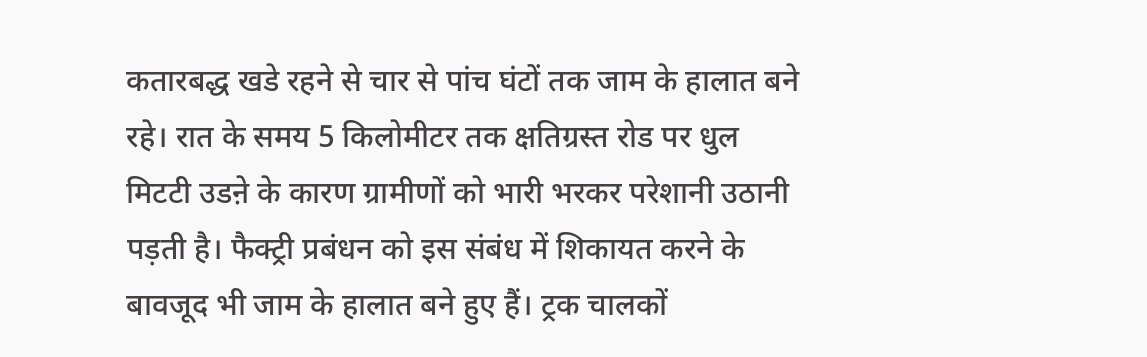कतारबद्ध खडे रहने से चार से पांच घंटों तक जाम के हालात बने रहे। रात के समय 5 किलोमीटर तक क्षतिग्रस्त रोड पर धुल मिटटी उडऩे के कारण ग्रामीणों को भारी भरकर परेशानी उठानी पड़ती है। फैक्ट्री प्रबंधन को इस संबंध में शिकायत करने के बावजूद भी जाम के हालात बने हुए हैं। ट्रक चालकों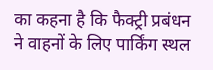का कहना है कि फैक्ट्री प्रबंधन ने वाहनों के लिए पार्किंग स्थल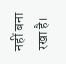नहीं बना रखा है।